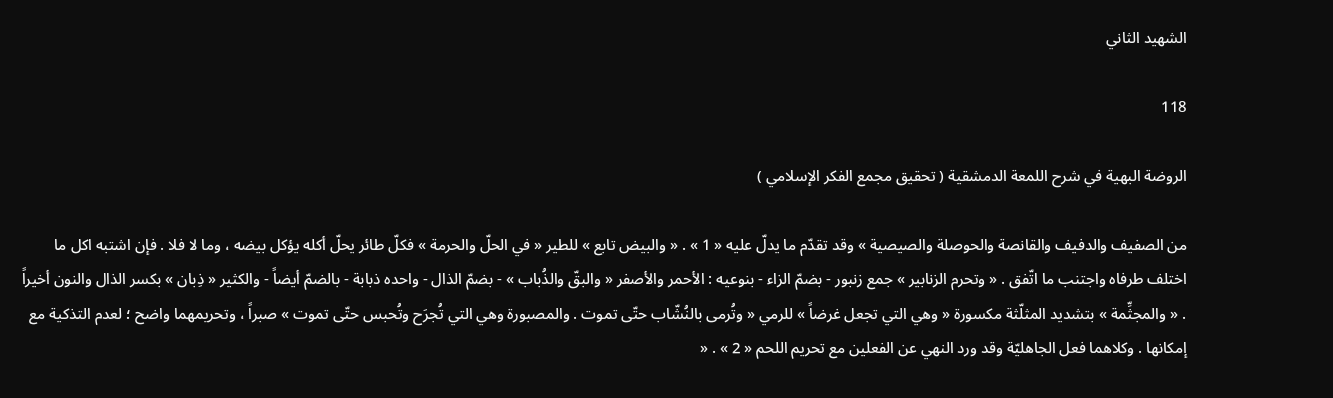الشهيد الثاني

118

الروضة البهية في شرح اللمعة الدمشقية ( تحقيق مجمع الفكر الإسلامي )

من الصفيف والدفيف والقانصة والحوصلة والصيصية » وقد تقدّم ما يدلّ عليه « 1 » . « والبيض تابع » للطير « في الحلّ والحرمة » فكلّ طائر يحلّ أكله يؤكل بيضه ، وما لا فلا . فإن اشتبه اكل ما اختلف طرفاه واجتنب ما اتّفق . « وتحرم الزنابير » جمع زنبور - بضمّ الزاء - بنوعيه : الأحمر والأصفر « والبقّ والذُباب » - بضمّ الذال - واحده ذبابة - بالضمّ أيضاً - والكثير « ذِبان » بكسر الذال والنون أخيراً . « والمجثِّمة » بتشديد المثلّثة مكسورة « وهي التي تجعل غرضاً » للرمي « وتُرمى بالنُشّاب حتّى تموت . والمصبورة وهي التي تُجرَح وتُحبس حتّى تموت » صبراً ، وتحريمهما واضح ؛ لعدم التذكية مع إمكانها . وكلاهما فعل الجاهليّة وقد ورد النهي عن الفعلين مع تحريم اللحم « 2 » . «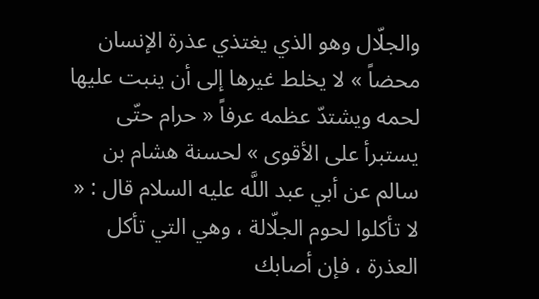والجلّال وهو الذي يغتذي عذرة الإنسان محضاً » لا يخلط غيرها إلى أن ينبت عليها لحمه ويشتدّ عظمه عرفاً « حرام حتّى يستبرأ على الأقوى » لحسنة هشام بن سالم عن أبي عبد اللَّه عليه السلام قال : « لا تأكلوا لحوم الجلّالة ، وهي التي تأكل العذرة ، فإن أصابك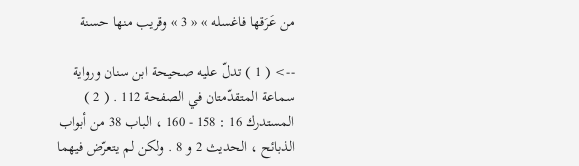من عَرَقها فاغسله » « 3 » وقريب منها حسنة

--> ( 1 ) تدلّ عليه صحيحة ابن سنان ورواية سماعة المتقدّمتان في الصفحة 112 . ( 2 ) المستدرك 16 : 158 - 160 ، الباب 38 من أبواب الذبائح ، الحديث 2 و 8 . ولكن لم يتعرّض فيهما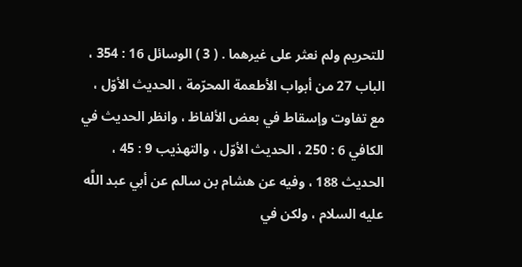للتحريم ولم نعثر على غيرهما . ( 3 ) الوسائل 16 : 354 ، الباب 27 من أبواب الأطعمة المحرّمة ، الحديث الأوّل ، مع تفاوت وإسقاط في بعض الألفاظ ، وانظر الحديث في الكافي 6 : 250 ، الحديث الأوّل ، والتهذيب 9 : 45 ، الحديث 188 ، وفيه عن هشام بن سالم عن أبي عبد اللَّه عليه السلام ، ولكن في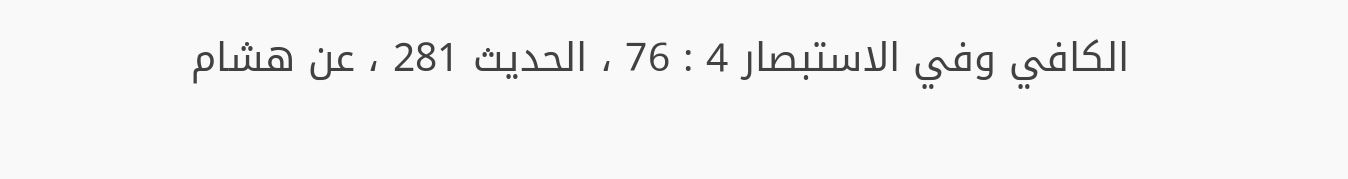الكافي وفي الاستبصار 4 : 76 ، الحديث 281 ، عن هشام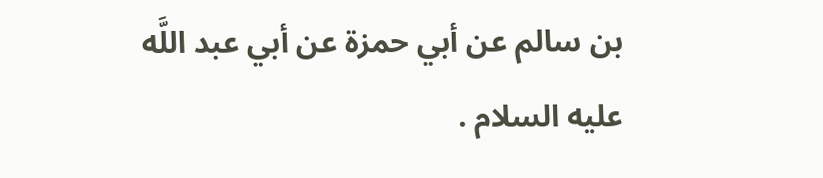بن سالم عن أبي حمزة عن أبي عبد اللَّه عليه السلام .